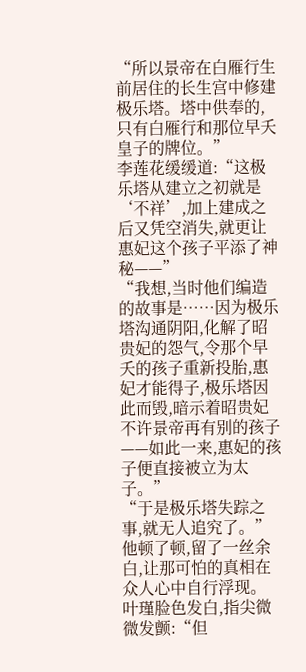“所以景帝在白雁行生前居住的长生宫中修建极乐塔。塔中供奉的,只有白雁行和那位早夭皇子的牌位。”
李莲花缓缓道:“这极乐塔从建立之初就是‘不祥’,加上建成之后又凭空消失,就更让惠妃这个孩子平添了神秘——”
“我想,当时他们编造的故事是……因为极乐塔沟通阴阳,化解了昭贵妃的怨气,令那个早夭的孩子重新投胎,惠妃才能得子,极乐塔因此而毁,暗示着昭贵妃不许景帝再有别的孩子——如此一来,惠妃的孩子便直接被立为太子。”
“于是极乐塔失踪之事,就无人追究了。”
他顿了顿,留了一丝余白,让那可怕的真相在众人心中自行浮现。
叶瑾脸色发白,指尖微微发颤:“但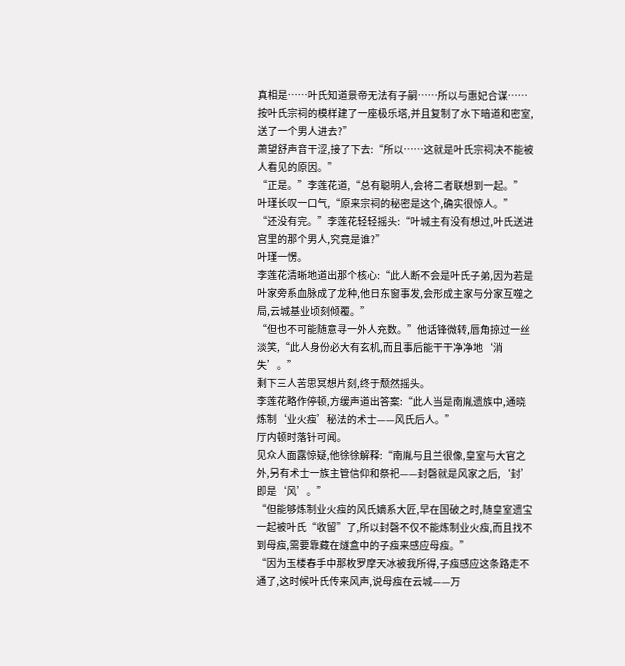真相是……叶氏知道景帝无法有子嗣……所以与惠妃合谋……按叶氏宗祠的模样建了一座极乐塔,并且复制了水下暗道和密室,送了一个男人进去?”
萧望舒声音干涩,接了下去:“所以……这就是叶氏宗祠决不能被人看见的原因。”
“正是。”李莲花道,“总有聪明人,会将二者联想到一起。”
叶瑾长叹一口气,“原来宗祠的秘密是这个,确实很惊人。”
“还没有完。”李莲花轻轻摇头:“叶城主有没有想过,叶氏送进宫里的那个男人,究竟是谁?”
叶瑾一愣。
李莲花清晰地道出那个核心:“此人断不会是叶氏子弟,因为若是叶家旁系血脉成了龙种,他日东窗事发,会形成主家与分家互噬之局,云城基业顷刻倾覆。”
“但也不可能随意寻一外人充数。”他话锋微转,唇角掠过一丝淡笑,“此人身份必大有玄机,而且事后能干干净净地‘消失’。”
剩下三人苦思冥想片刻,终于颓然摇头。
李莲花略作停顿,方缓声道出答案:“此人当是南胤遗族中,通晓炼制‘业火痋’秘法的术士——风氏后人。”
厅内顿时落针可闻。
见众人面露惊疑,他徐徐解释:“南胤与且兰很像,皇室与大官之外,另有术士一族主管信仰和祭祀——封磬就是风家之后,‘封’即是‘风’。”
“但能够炼制业火痋的风氏嫡系大匠,早在国破之时,随皇室遗宝一起被叶氏“收留”了,所以封磬不仅不能炼制业火痋,而且找不到母痋,需要靠藏在燧盒中的子痋来感应母痋。”
“因为玉楼春手中那枚罗摩天冰被我所得,子痋感应这条路走不通了,这时候叶氏传来风声,说母痋在云城——万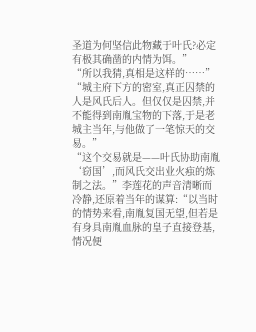圣道为何坚信此物藏于叶氏?必定有极其确凿的内情为饵。”
“所以我猜,真相是这样的……”
“城主府下方的密室,真正囚禁的人是风氏后人。但仅仅是囚禁,并不能得到南胤宝物的下落,于是老城主当年,与他做了一笔惊天的交易。”
“这个交易就是——叶氏协助南胤‘窃国’,而风氏交出业火痋的炼制之法。”李莲花的声音清晰而冷静,还原着当年的谋算:“以当时的情势来看,南胤复国无望,但若是有身具南胤血脉的皇子直接登基,情况便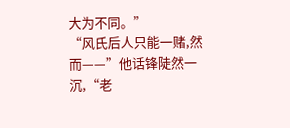大为不同。”
“风氏后人只能一赌,然而——”他话锋陡然一沉,“老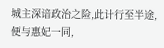城主深谙政治之险,此计行至半途,便与惠妃一同,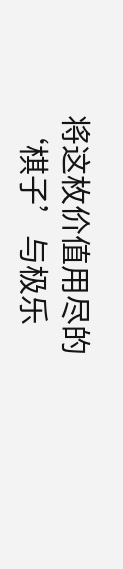将这枚价值用尽的‘棋子’与极乐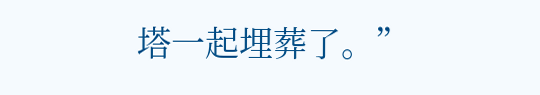塔一起埋葬了。”